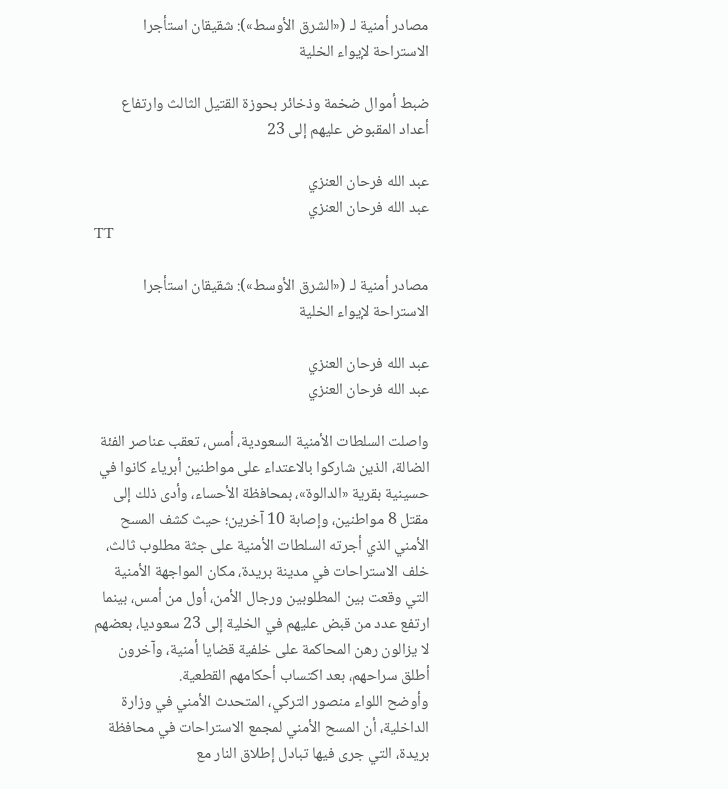مصادر أمنية لـ («الشرق الأوسط»): شقيقان استأجرا الاستراحة لإيواء الخلية

ضبط أموال ضخمة وذخائر بحوزة القتيل الثالث وارتفاع أعداد المقبوض عليهم إلى 23

عبد الله فرحان العنزي
عبد الله فرحان العنزي
TT

مصادر أمنية لـ («الشرق الأوسط»): شقيقان استأجرا الاستراحة لإيواء الخلية

عبد الله فرحان العنزي
عبد الله فرحان العنزي

واصلت السلطات الأمنية السعودية، أمس، تعقب عناصر الفئة الضالة، الذين شاركوا بالاعتداء على مواطنين أبرياء كانوا في حسينية بقرية «الدالوة»، بمحافظة الأحساء، وأدى ذلك إلى مقتل 8 مواطنين، وإصابة 10 آخرين؛ حيث كشف المسح الأمني الذي أجرته السلطات الأمنية على جثة مطلوب ثالث، خلف الاستراحات في مدينة بريدة، مكان المواجهة الأمنية التي وقعت بين المطلوبين ورجال الأمن، أول من أمس، بينما ارتفع عدد من قبض عليهم في الخلية إلى 23 سعوديا، بعضهم لا يزالون رهن المحاكمة على خلفية قضايا أمنية، وآخرون أطلق سراحهم، بعد اكتساب أحكامهم القطعية.
وأوضح اللواء منصور التركي، المتحدث الأمني في وزارة الداخلية، أن المسح الأمني لمجمع الاستراحات في محافظة بريدة، التي جرى فيها تبادل إطلاق النار مع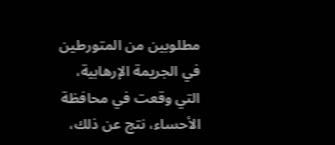مطلوبين من المتورطين في الجريمة الإرهابية، التي وقعت في محافظة الأحساء، نتج عن ذلك،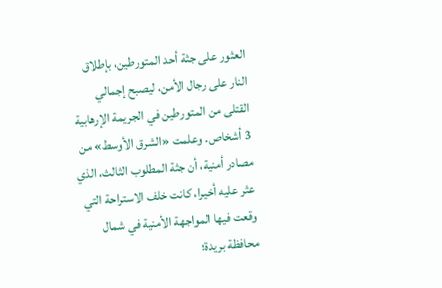العثور على جثة أحد المتورطين، بإطلاق النار على رجال الأمن، ليصبح إجمالي القتلى من المتورطين في الجريمة الإرهابية 3 أشخاص. وعلمت «الشرق الأوسط» من مصادر أمنية، أن جثة المطلوب الثالث، الذي عثر عليه أخيرا، كانت خلف الاستراحة التي وقعت فيها المواجهة الأمنية في شمال محافظة بريدة؛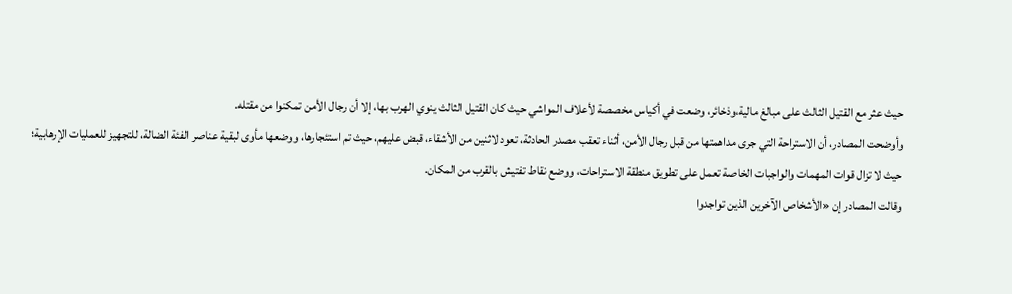حيث عثر مع القتيل الثالث على مبالغ مالية،وذخائر، وضعت في أكياس مخصصة لأعلاف المواشي حيث كان القتيل الثالث ينوي الهرب بها، إلا أن رجال الأمن تمكنوا من مقتله.
وأوضحت المصادر، أن الاستراحة التي جرى مداهمتها من قبل رجال الأمن، أثناء تعقب مصدر الحادثة، تعود لاثنين من الأشقاء، قبض عليهم، حيث تم استئجارها، ووضعها مأوى لبقية عناصر الفئة الضالة، للتجهيز للعمليات الإرهابية؛ حيث لا تزال قوات المهمات والواجبات الخاصة تعمل على تطويق منطقة الاستراحات، ووضع نقاط تفتيش بالقرب من المكان.
وقالت المصادر إن «الأشخاص الآخرين الذين تواجدوا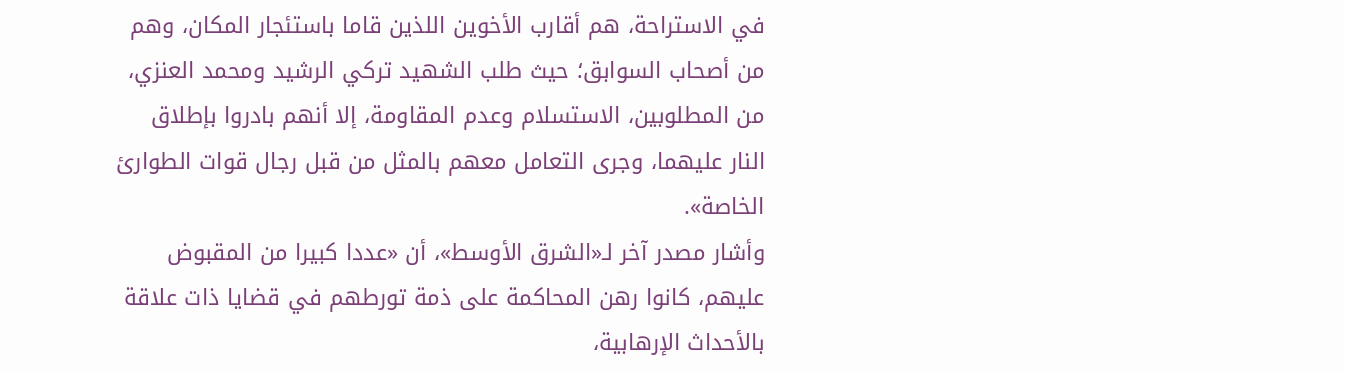في الاستراحة، هم أقارب الأخوين اللذين قاما باستئجار المكان، وهم من أصحاب السوابق؛ حيث طلب الشهيد تركي الرشيد ومحمد العنزي، من المطلوبين، الاستسلام وعدم المقاومة، إلا أنهم بادروا بإطلاق النار عليهما، وجرى التعامل معهم بالمثل من قبل رجال قوات الطوارئ الخاصة».
وأشار مصدر آخر لـ«الشرق الأوسط»، أن «عددا كبيرا من المقبوض عليهم، كانوا رهن المحاكمة على ذمة تورطهم في قضايا ذات علاقة بالأحداث الإرهابية،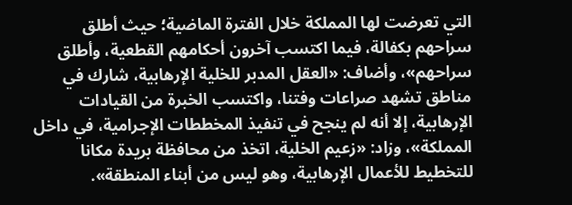التي تعرضت لها المملكة خلال الفترة الماضية؛ حيث أطلق سراحهم بكفالة، فيما اكتسب آخرون أحكامهم القطعية، وأطلق سراحهم»، وأضاف: «العقل المدبر للخلية الإرهابية، شارك في مناطق تشهد صراعات وفتنا، واكتسب الخبرة من القيادات الإرهابية، إلا أنه لم ينجح في تنفيذ المخططات الإجرامية، في داخل المملكة»، وزاد: «زعيم الخلية، اتخذ من محافظة بريدة مكانا للتخطيط للأعمال الإرهابية، وهو ليس من أبناء المنطقة».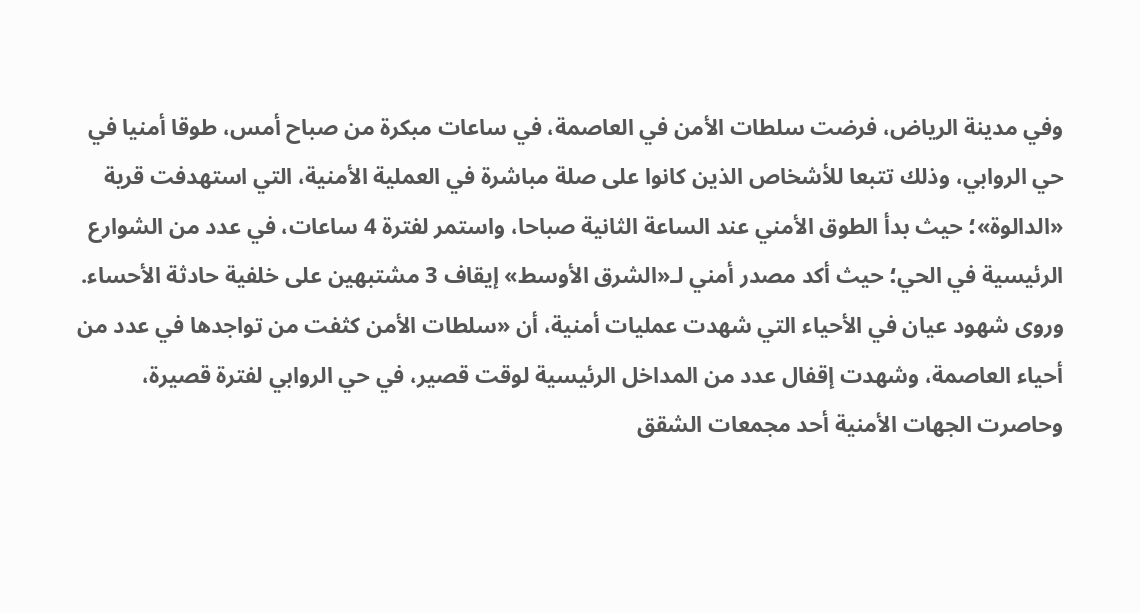وفي مدينة الرياض، فرضت سلطات الأمن في العاصمة، في ساعات مبكرة من صباح أمس، طوقا أمنيا في حي الروابي، وذلك تتبعا للأشخاص الذين كانوا على صلة مباشرة في العملية الأمنية، التي استهدفت قرية «الدالوة»؛ حيث بدأ الطوق الأمني عند الساعة الثانية صباحا، واستمر لفترة 4 ساعات، في عدد من الشوارع الرئيسية في الحي؛ حيث أكد مصدر أمني لـ«الشرق الأوسط» إيقاف 3 مشتبهين على خلفية حادثة الأحساء.
وروى شهود عيان في الأحياء التي شهدت عمليات أمنية، أن «سلطات الأمن كثفت من تواجدها في عدد من أحياء العاصمة، وشهدت إقفال عدد من المداخل الرئيسية لوقت قصير، في حي الروابي لفترة قصيرة، وحاصرت الجهات الأمنية أحد مجمعات الشقق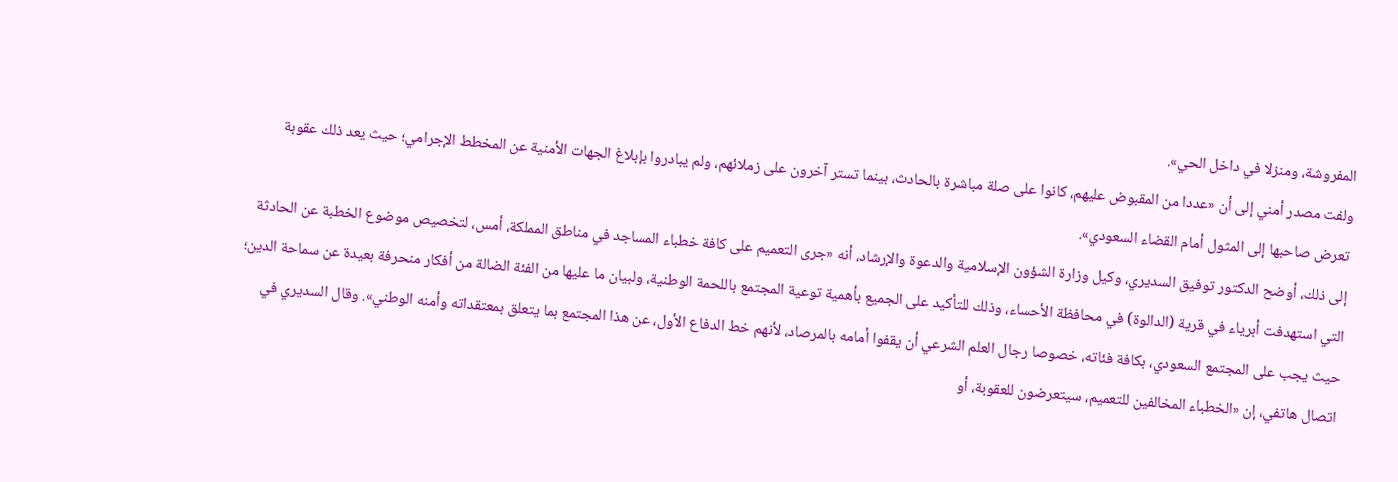المفروشة، ومنزلا في داخل الحي».
ولفت مصدر أمني إلى أن «عددا من المقبوض عليهم، كانوا على صلة مباشرة بالحادث، بينما تستر آخرون على زملائهم، ولم يبادروا بإبلاغ الجهات الأمنية عن المخطط الإجرامي؛ حيث يعد ذلك عقوبة تعرض صاحبها إلى المثول أمام القضاء السعودي».
إلى ذلك، أوضح الدكتور توفيق السديري، وكيل وزارة الشؤون الإسلامية والدعوة والإرشاد، أنه «جرى التعميم على كافة خطباء المساجد في مناطق المملكة، أمس، لتخصيص موضوع الخطبة عن الحادثة التي استهدفت أبرياء في قرية (الدالوة) في محافظة الأحساء، وذلك للتأكيد على الجميع بأهمية توعية المجتمع باللحمة الوطنية، ولبيان ما عليها من الفئة الضالة من أفكار منحرفة بعيدة عن سماحة الدين؛ حيث يجب على المجتمع السعودي، بكافة فئاته، خصوصا رجال العلم الشرعي أن يقفوا أمامه بالمرصاد، لأنهم خط الدفاع الأول، عن هذا المجتمع بما يتعلق بمعتقداته وأمنه الوطني». وقال السديري في اتصال هاتفي، إن «الخطباء المخالفين للتعميم، سيتعرضون للعقوبة، أو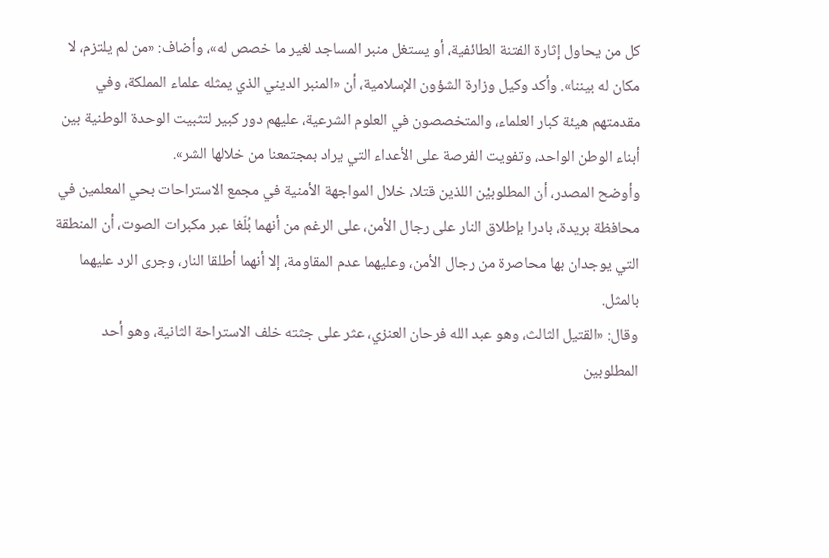كل من يحاول إثارة الفتنة الطائفية، أو يستغل منبر المساجد لغير ما خصص له»، وأضاف: «من لم يلتزم، لا مكان له بيننا». وأكد وكيل وزارة الشؤون الإسلامية، أن «المنبر الديني الذي يمثله علماء المملكة، وفي مقدمتهم هيئة كبار العلماء، والمتخصصون في العلوم الشرعية، عليهم دور كبير لتثبيت الوحدة الوطنية بين أبناء الوطن الواحد، وتفويت الفرصة على الأعداء التي يراد بمجتمعنا من خلالها الشر».
وأوضح المصدر، أن المطلوبيْن اللذين قتلا، خلال المواجهة الأمنية في مجمع الاستراحات بحي المعلمين في محافظة بريدة، بادرا بإطلاق النار على رجال الأمن، على الرغم من أنهما بُلّغا عبر مكبرات الصوت، أن المنطقة التي يوجدان بها محاصرة من رجال الأمن، وعليهما عدم المقاومة، إلا أنهما أطلقا النار، وجرى الرد عليهما بالمثل.
وقال: «القتيل الثالث، وهو عبد الله فرحان العنزي، عثر على جثته خلف الاستراحة الثانية، وهو أحد المطلوبين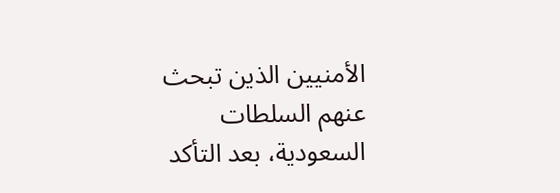الأمنيين الذين تبحث عنهم السلطات السعودية، بعد التأكد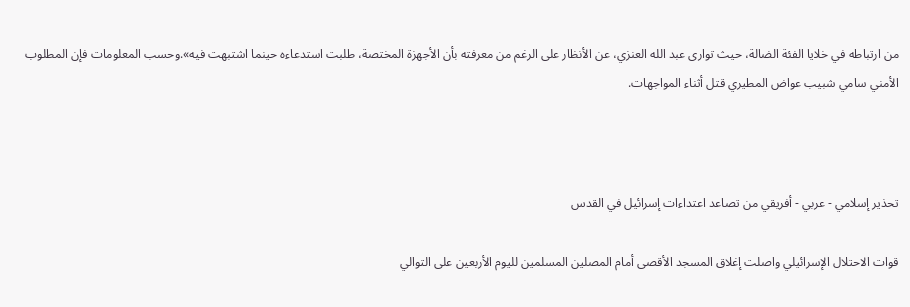من ارتباطه في خلايا الفئة الضالة، حيث توارى عبد الله العنزي، عن الأنظار على الرغم من معرفته بأن الأجهزة المختصة، طلبت استدعاءه حينما اشتبهت فيه».وحسب المعلومات فإن المطلوب الأمني سامي شبيب عواض المطيري قتل أثناء المواجهات.



تحذير إسلامي - عربي - أفريقي من تصاعد اعتداءات إسرائيل في القدس

قوات الاحتلال الإسرائيلي واصلت إغلاق المسجد الأقصى أمام المصلين المسلمين لليوم الأربعين على التوالي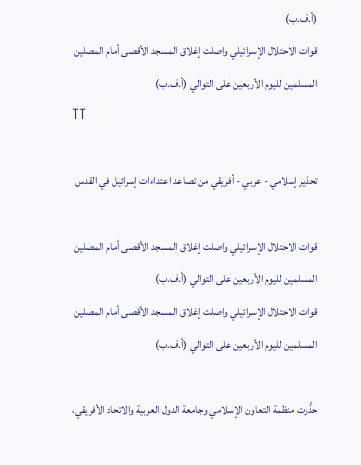(أ.ف.ب)
قوات الاحتلال الإسرائيلي واصلت إغلاق المسجد الأقصى أمام المصلين المسلمين لليوم الأربعين على التوالي (أ.ف.ب)
TT

تحذير إسلامي - عربي - أفريقي من تصاعد اعتداءات إسرائيل في القدس

قوات الاحتلال الإسرائيلي واصلت إغلاق المسجد الأقصى أمام المصلين المسلمين لليوم الأربعين على التوالي (أ.ف.ب)
قوات الاحتلال الإسرائيلي واصلت إغلاق المسجد الأقصى أمام المصلين المسلمين لليوم الأربعين على التوالي (أ.ف.ب)

حذَّرت منظمة التعاون الإسلامي وجامعة الدول العربية والاتحاد الأفريقي،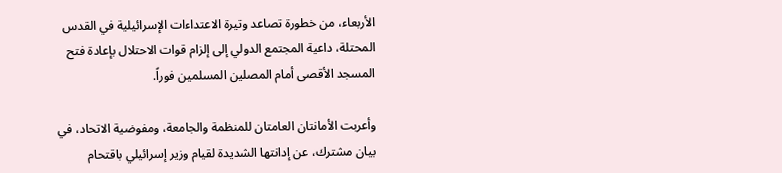الأربعاء، من خطورة تصاعد وتيرة الاعتداءات الإسرائيلية في القدس المحتلة، داعية المجتمع الدولي إلى إلزام قوات الاحتلال بإعادة فتح المسجد الأقصى أمام المصلين المسلمين فوراً.

وأعربت الأمانتان العامتان للمنظمة والجامعة، ومفوضية الاتحاد، في بيان مشترك، عن إدانتها الشديدة لقيام وزير إسرائيلي باقتحام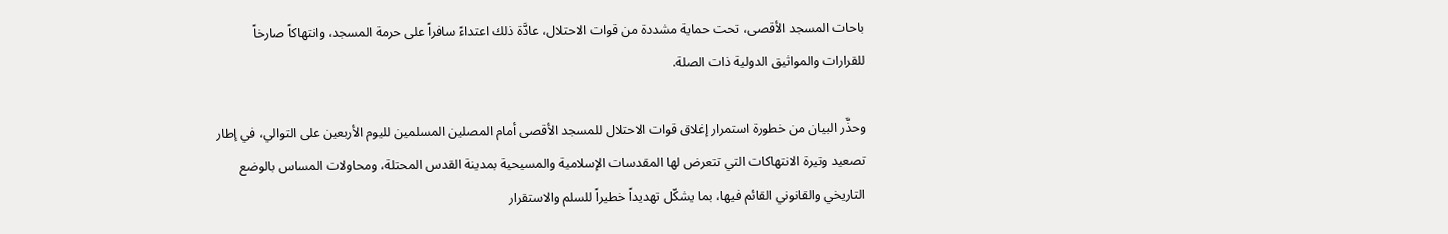باحات المسجد الأقصى، تحت حماية مشددة من قوات الاحتلال، عادَّة ذلك اعتداءً سافراً على حرمة المسجد، وانتهاكاً صارخاً للقرارات والمواثيق الدولية ذات الصلة.

وحذَّر البيان من خطورة استمرار إغلاق قوات الاحتلال للمسجد الأقصى أمام المصلين المسلمين لليوم الأربعين على التوالي، في إطار تصعيد وتيرة الانتهاكات التي تتعرض لها المقدسات الإسلامية والمسيحية بمدينة القدس المحتلة، ومحاولات المساس بالوضع التاريخي والقانوني القائم فيها، بما يشكّل تهديداً خطيراً للسلم والاستقرار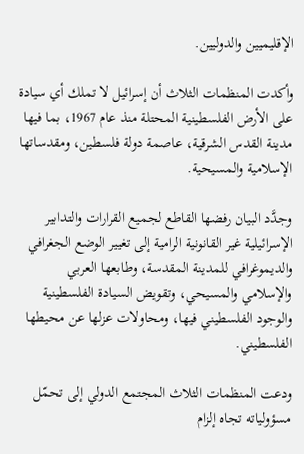الإقليميين والدوليين.

وأكدت المنظمات الثلاث أن إسرائيل لا تملك أي سيادة على الأرض الفلسطينية المحتلة منذ عام 1967، بما فيها مدينة القدس الشرقية، عاصمة دولة فلسطين، ومقدساتها الإسلامية والمسيحية.

وجدَّد البيان رفضها القاطع لجميع القرارات والتدابير الإسرائيلية غير القانونية الرامية إلى تغيير الوضع الجغرافي والديموغرافي للمدينة المقدسة، وطابعها العربي والإسلامي والمسيحي، وتقويض السيادة الفلسطينية والوجود الفلسطيني فيها، ومحاولات عزلها عن محيطها الفلسطيني.

ودعت المنظمات الثلاث المجتمع الدولي إلى تحمّل مسؤولياته تجاه إلزام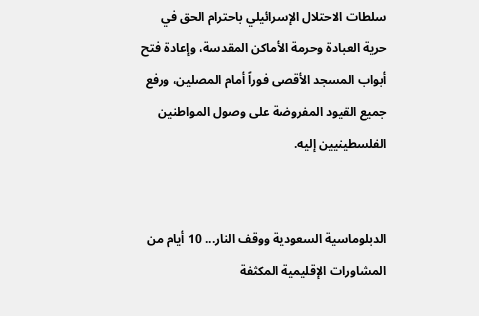سلطات الاحتلال الإسرائيلي باحترام الحق في حرية العبادة وحرمة الأماكن المقدسة، وإعادة فتح أبواب المسجد الأقصى فوراً أمام المصلين، ورفع جميع القيود المفروضة على وصول المواطنين الفلسطينيين إليه.


الدبلوماسية السعودية ووقف النار... 10 أيام من المشاورات الإقليمية المكثفة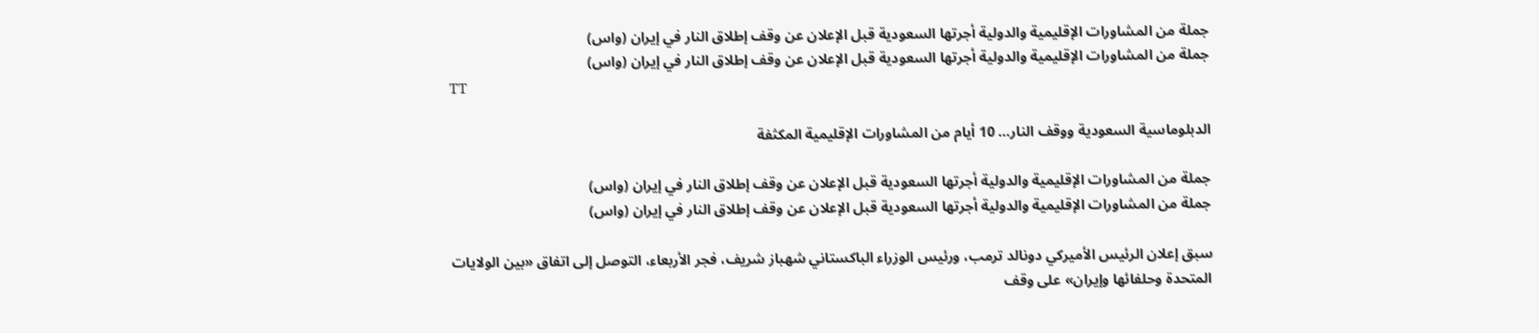جملة من المشاورات الإقليمية والدولية أجرتها السعودية قبل الإعلان عن وقف إطلاق النار في إيران (واس)
جملة من المشاورات الإقليمية والدولية أجرتها السعودية قبل الإعلان عن وقف إطلاق النار في إيران (واس)
TT

الدبلوماسية السعودية ووقف النار... 10 أيام من المشاورات الإقليمية المكثفة

جملة من المشاورات الإقليمية والدولية أجرتها السعودية قبل الإعلان عن وقف إطلاق النار في إيران (واس)
جملة من المشاورات الإقليمية والدولية أجرتها السعودية قبل الإعلان عن وقف إطلاق النار في إيران (واس)

سبق إعلان الرئيس الأميركي دونالد ترمب، ورئيس الوزراء الباكستاني شهباز شريف، فجر الأربعاء، التوصل إلى اتفاق «بين الولايات المتحدة وحلفائها وإيران» على وقف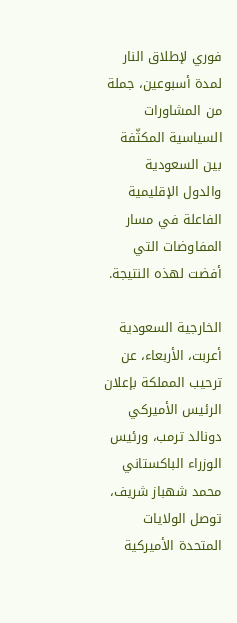فوري لإطلاق النار لمدة أسبوعين، جملة من المشاورات السياسية المكثّفة بين السعودية والدول الإقليمية الفاعلة في مسار المفاوضات التي أفضت لهذه النتيجة.

الخارجية السعودية أعربت، الأربعاء، عن ترحيب المملكة بإعلان الرئيس الأميركي دونالد ترمب، ورئيس الوزراء الباكستاني محمد شهباز شريف، توصل الولايات المتحدة الأميركية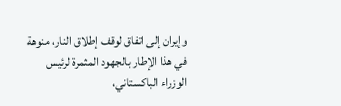وإيران إلى اتفاق لوقف إطلاق النار، منوهة في هذا الإطار بالجهود المثمرة لرئيس الوزراء الباكستاني،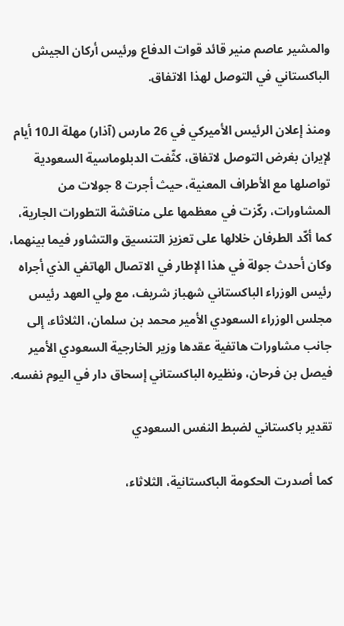والمشير عاصم منير قائد قوات الدفاع ورئيس أركان الجيش الباكستاني في التوصل لهذا الاتفاق.

ومنذ إعلان الرئيس الأميركي في 26 مارس (آذار) مهلة الـ10 أيام لإيران بغرض التوصل لاتفاق، كثّفت الدبلوماسية السعودية تواصلها مع الأطراف المعنية، حيث أجرت 8 جولات من المشاورات، ركّزت في معظمها على مناقشة التطورات الجارية، كما أكّد الطرفان خلالها على تعزيز التنسيق والتشاور فيما بينهما، وكان أحدث جولة في هذا الإطار في الاتصال الهاتفي الذي أجراه رئيس الوزراء الباكستاني شهباز شريف، مع ولي العهد رئيس مجلس الوزراء السعودي الأمير محمد بن سلمان، الثلاثاء، إلى جانب مشاورات هاتفية عقدها وزير الخارجية السعودي الأمير فيصل بن فرحان، ونظيره الباكستاني إسحاق دار في اليوم نفسه.

تقدير باكستاني لضبط النفس السعودي

كما أصدرت الحكومة الباكستانية، الثلاثاء،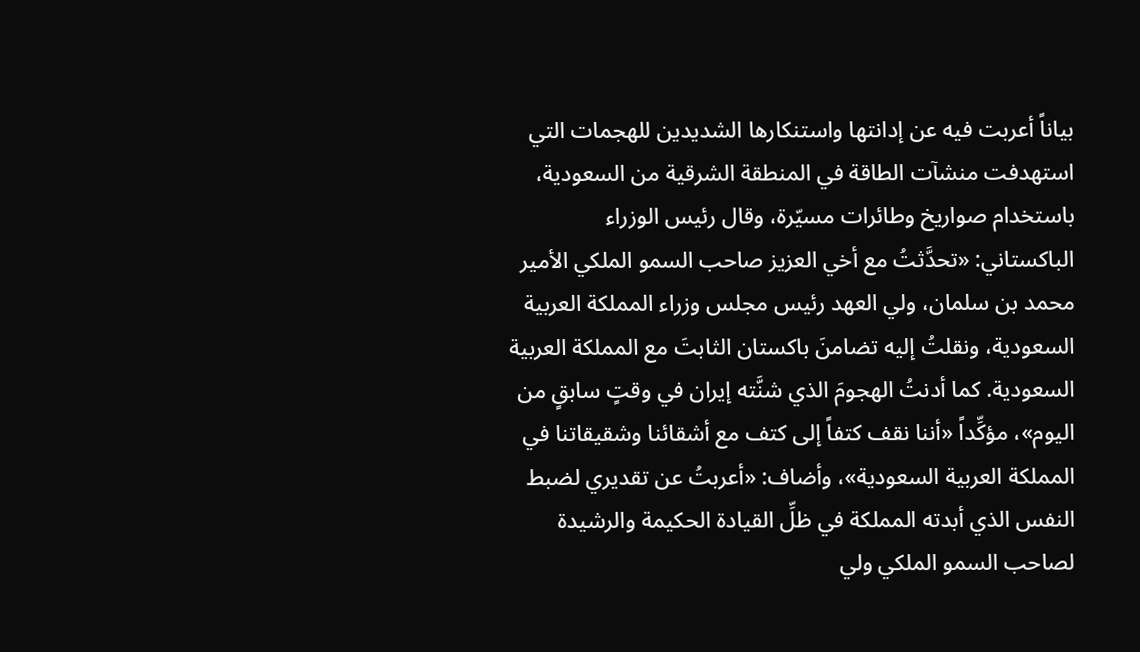بياناً أعربت فيه عن إدانتها واستنكارها الشديدين للهجمات التي استهدفت منشآت الطاقة في المنطقة الشرقية من السعودية، باستخدام صواريخ وطائرات مسيّرة، وقال رئيس الوزراء الباكستاني: «تحدَّثتُ مع أخي العزيز صاحب السمو الملكي الأمير محمد بن سلمان، ولي العهد رئيس مجلس وزراء المملكة العربية السعودية، ونقلتُ إليه تضامنَ باكستان الثابتَ مع المملكة العربية السعودية. كما أدنتُ الهجومَ الذي شنَّته إيران في وقتٍ سابقٍ من اليوم»، مؤكِّداً «أننا نقف كتفاً إلى كتف مع أشقائنا وشقيقاتنا في المملكة العربية السعودية»، وأضاف: «أعربتُ عن تقديري لضبط النفس الذي أبدته المملكة في ظلِّ القيادة الحكيمة والرشيدة لصاحب السمو الملكي ولي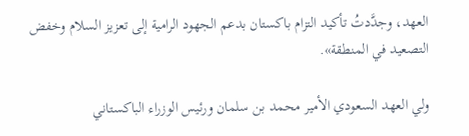العهد، وجدَّدتُ تأكيد التزام باكستان بدعم الجهود الرامية إلى تعزيز السلام وخفض التصعيد في المنطقة».

ولي العهد السعودي الأمير محمد بن سلمان ورئيس الوزراء الباكستاني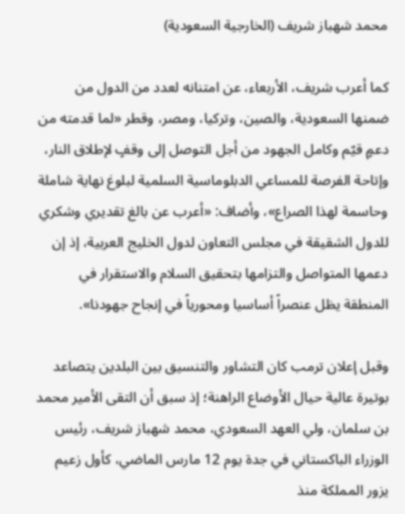محمد شهباز شريف (الخارجية السعودية)

كما أعرب شريف، الأربعاء، عن امتنانه لعدد من الدول من ضمنها السعودية، والصين، وتركيا، ومصر، وقطر «لما قدمته من دعمٍ قيّم وكامل الجهود من أجل التوصل إلى وقفٍ لإطلاق النار، وإتاحة الفرصة للمساعي الدبلوماسية السلمية لبلوغ نهاية شاملة وحاسمة لهذا الصراع»، وأضاف: «أعرب عن بالغ تقديري وشكري للدول الشقيقة في مجلس التعاون لدول الخليج العربية، إذ إن دعمها المتواصل والتزامها بتحقيق السلام والاستقرار في المنطقة يظل عنصراً أساسيا ومحورياً في إنجاح جهودنا».

وقبل إعلان ترمب كان التشاور والتنسيق بين البلدين يتصاعد بوتيرة عالية حيال الأوضاع الراهنة؛ إذ سبق أن التقى الأمير محمد بن سلمان، ولي العهد السعودي، محمد شهباز شريف، رئيس الوزراء الباكستاني في جدة يوم 12 مارس الماضي، كأول زعيم يزور المملكة منذ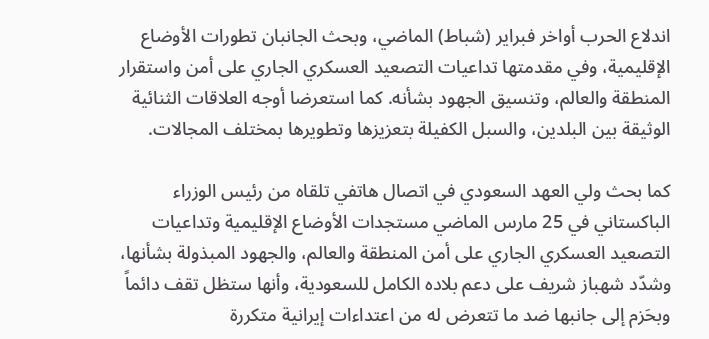اندلاع الحرب أواخر فبراير (شباط) الماضي، وبحث الجانبان تطورات الأوضاع الإقليمية، وفي مقدمتها تداعيات التصعيد العسكري الجاري على أمن واستقرار المنطقة والعالم، وتنسيق الجهود بشأنه. كما استعرضا أوجه العلاقات الثنائية الوثيقة بين البلدين، والسبل الكفيلة بتعزيزها وتطويرها بمختلف المجالات.

كما بحث ولي العهد السعودي في اتصال هاتفي تلقاه من رئيس الوزراء الباكستاني في 25 مارس الماضي مستجدات الأوضاع الإقليمية وتداعيات التصعيد العسكري الجاري على أمن المنطقة والعالم، والجهود المبذولة بشأنها، وشدّد شهباز شريف على دعم بلاده الكامل للسعودية، وأنها ستظل تقف دائماً وبحَزم إلى جانبها ضد ما تتعرض له من اعتداءات إيرانية متكررة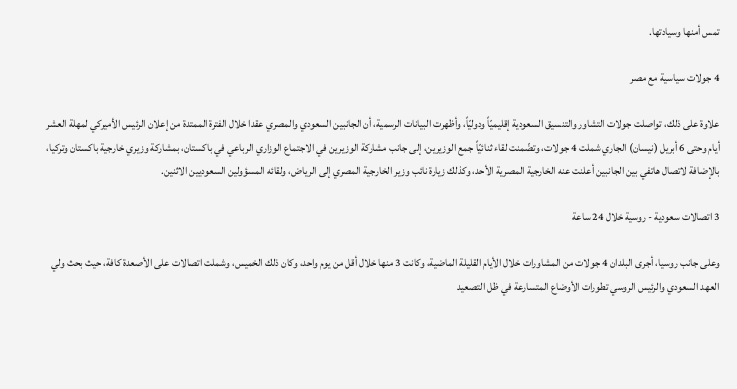تمس أمنها وسيادتها.

4 جولات سياسية مع مصر

علاوة على ذلك، تواصلت جولات التشاور والتنسيق السعودية إقليميّاً ودوليّاً، وأظهرت البيانات الرسمية، أن الجانبين السعودي والمصري عقدا خلال الفترة الممتدة من إعلان الرئيس الأميركي لمهلة العشر أيام وحتى 6 أبريل (نيسان) الجاري شملت 4 جولات، وتضّمنت لقاء ثنائيّاً جمع الوزيرين، إلى جانب مشاركة الوزيرين في الاجتماع الوزاري الرباعي في باكستان، بمشاركة وزيري خارجية باكستان وتركيا، بالإضافة لاتصال هاتفي بين الجانبين أعلنت عنه الخارجية المصرية الأحد، وكذلك زيارة نائب وزير الخارجية المصري إلى الرياض، ولقائه المسؤولين السعوديين الاثنين.

3 اتصالات سعودية - روسية خلال 24 ساعة

وعلى جانب روسيا، أجرى البلدان 4 جولات من المشاورات خلال الأيام القليلة الماضية، وكانت 3 منها خلال أقل من يوم واحد، وكان ذلك الخميس، وشملت اتصالات على الأصعدة كافة، حيث بحث ولي العهد السعودي والرئيس الروسي تطورات الأوضاع المتسارعة في ظل التصعيد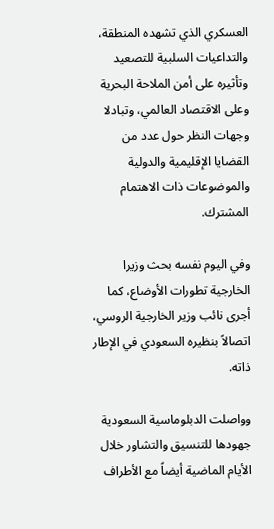العسكري الذي تشهده المنطقة، والتداعيات السلبية للتصعيد وتأثيره على أمن الملاحة البحرية وعلى الاقتصاد العالمي، وتبادلا وجهات النظر حول عدد من القضايا الإقليمية والدولية والموضوعات ذات الاهتمام المشترك.

وفي اليوم نفسه بحث وزيرا الخارجية تطورات الأوضاع، كما أجرى نائب وزير الخارجية الروسي، اتصالاً بنظيره السعودي في الإطار ذاته.

وواصلت الدبلوماسية السعودية جهودها للتنسيق والتشاور خلال الأيام الماضية أيضاً مع الأطراف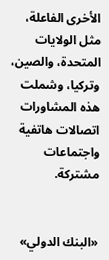الأخرى الفاعلة، مثل الولايات المتحدة، والصين، وتركيا، وشملت هذه المشاورات اتصالات هاتفية واجتماعات مشتركة.


«البنك الدولي»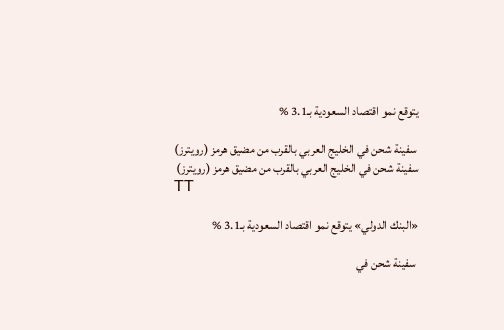يتوقع نمو اقتصاد السعودية بـ3.1 %

 سفينة شحن في الخليج العربي بالقرب من مضيق هرمز (رويترز)
سفينة شحن في الخليج العربي بالقرب من مضيق هرمز (رويترز)
TT

«البنك الدولي» يتوقع نمو اقتصاد السعودية بـ3.1 %

 سفينة شحن في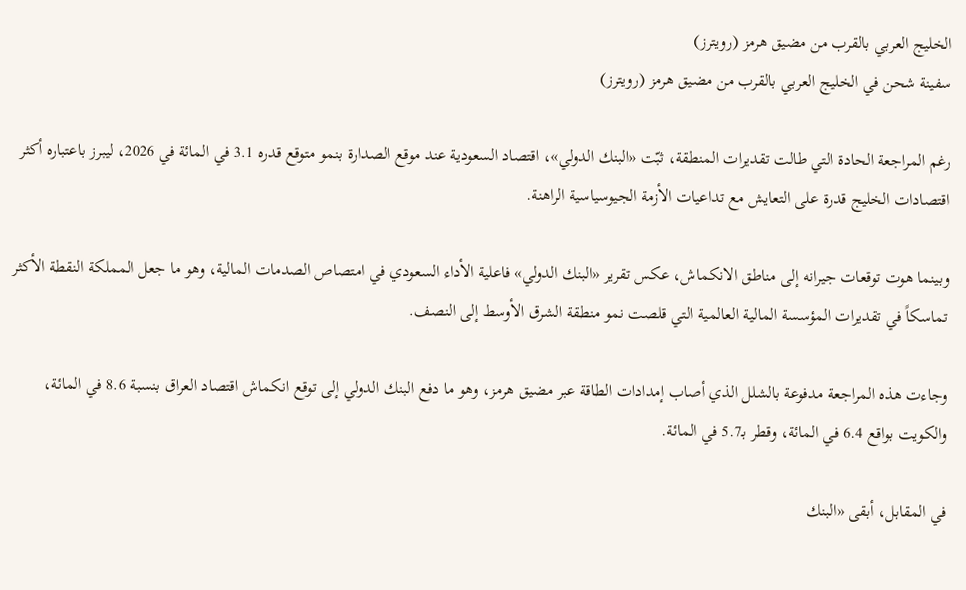الخليج العربي بالقرب من مضيق هرمز (رويترز)
سفينة شحن في الخليج العربي بالقرب من مضيق هرمز (رويترز)

رغم المراجعة الحادة التي طالت تقديرات المنطقة، ثبّت «البنك الدولي»، اقتصاد السعودية عند موقع الصدارة بنمو متوقع قدره 3.1 في المائة في 2026، ليبرز باعتباره أكثر اقتصادات الخليج قدرة على التعايش مع تداعيات الأزمة الجيوسياسية الراهنة.

وبينما هوت توقعات جيرانه إلى مناطق الانكماش، عكس تقرير «البنك الدولي» فاعلية الأداء السعودي في امتصاص الصدمات المالية، وهو ما جعل المملكة النقطة الأكثر تماسكاً في تقديرات المؤسسة المالية العالمية التي قلصت نمو منطقة الشرق الأوسط إلى النصف.

وجاءت هذه المراجعة مدفوعة بالشلل الذي أصاب إمدادات الطاقة عبر مضيق هرمز، وهو ما دفع البنك الدولي إلى توقع انكماش اقتصاد العراق بنسبة 8.6 في المائة، والكويت بواقع 6.4 في المائة، وقطر بـ5.7 في المائة.

في المقابل، أبقى «البنك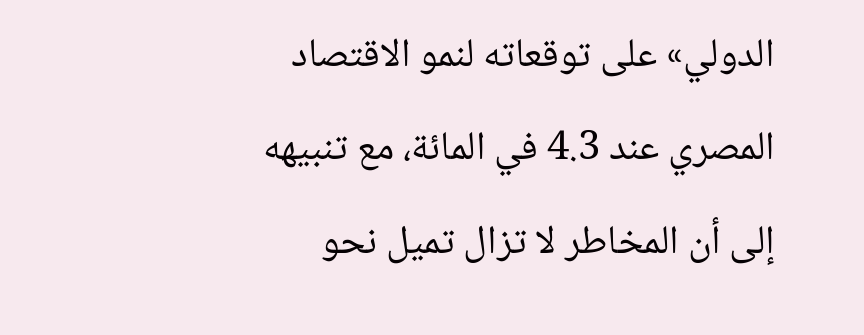الدولي» على توقعاته لنمو الاقتصاد المصري عند 4.3 في المائة، مع تنبيهه إلى أن المخاطر لا تزال تميل نحو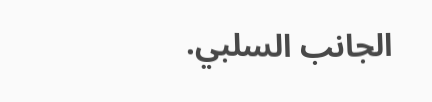الجانب السلبي.